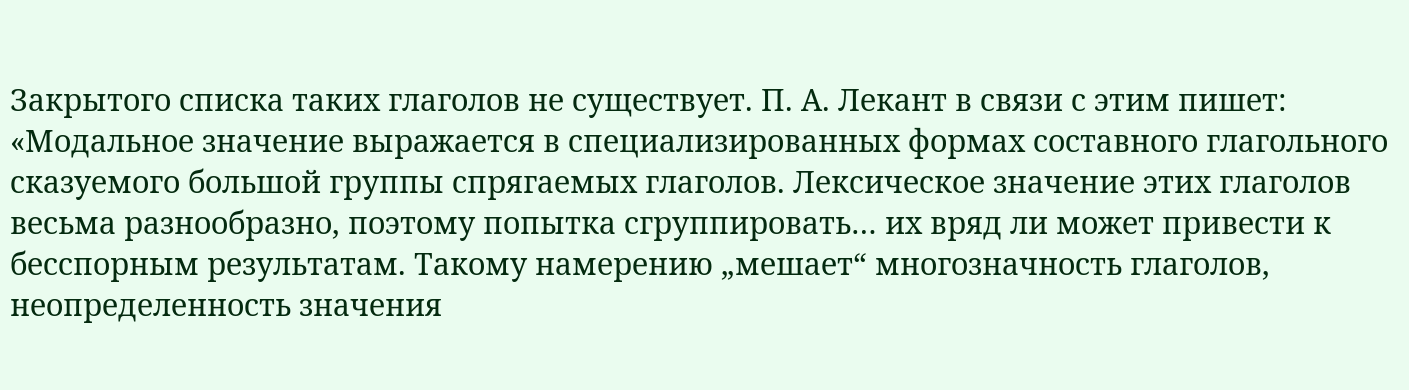Закрытого списка таких глаголов не существует. П. А. Лекант в связи с этим пишет: «Модальное значение выражается в специализированных формах составного глагольного сказуемого большой группы спрягаемых глаголов. Лексическое значение этих глаголов весьма разнообразно, поэтому попытка сгруппировать… их вряд ли может привести к бесспорным результатам. Такому намерению „мешает“ многозначность глаголов, неопределенность значения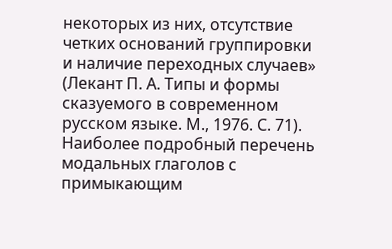некоторых из них, отсутствие четких оснований группировки и наличие переходных случаев» (Лекант П. А. Типы и формы сказуемого в современном русском языке. М., 1976. С. 71).
Наиболее подробный перечень модальных глаголов с примыкающим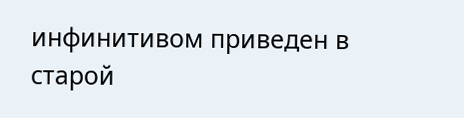инфинитивом приведен в старой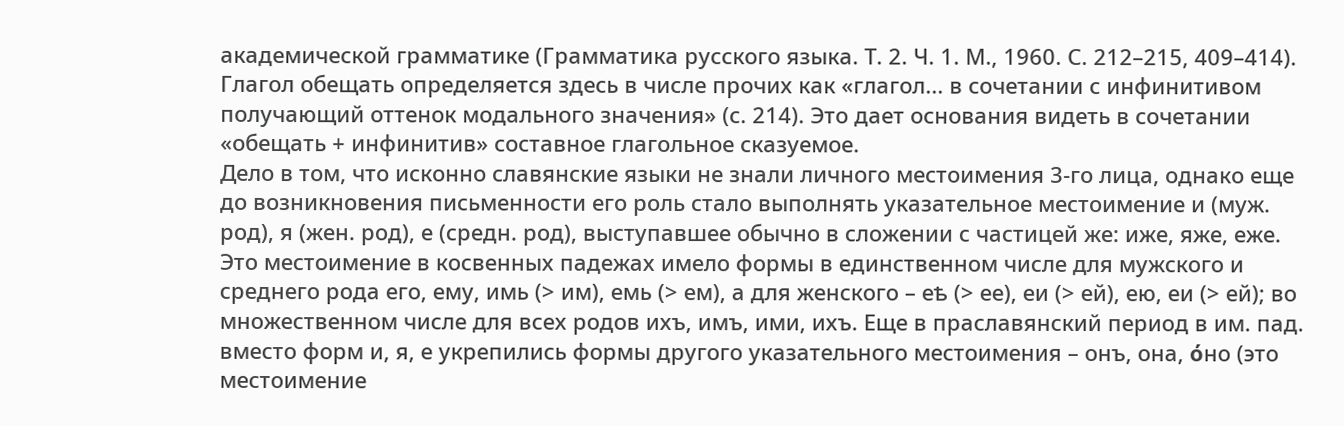академической грамматике (Грамматика русского языка. Т. 2. Ч. 1. М., 1960. С. 212–215, 409–414). Глагол обещать определяется здесь в числе прочих как «глагол... в сочетании с инфинитивом получающий оттенок модального значения» (с. 214). Это дает основания видеть в сочетании «обещать + инфинитив» составное глагольное сказуемое.
Дело в том, что исконно славянские языки не знали личного местоимения 3-го лица, однако еще до возникновения письменности его роль стало выполнять указательное местоимение и (муж. род), я (жен. род), е (средн. род), выступавшее обычно в сложении с частицей же: иже, яже, еже. Это местоимение в косвенных падежах имело формы в единственном числе для мужского и среднего рода его, ему, имь (> им), емь (> ем), а для женского – еѣ (> ее), еи (> ей), ею, еи (> ей); во множественном числе для всех родов ихъ, имъ, ими, ихъ. Еще в праславянский период в им. пад. вместо форм и, я, е укрепились формы другого указательного местоимения – онъ, она, όно (это местоимение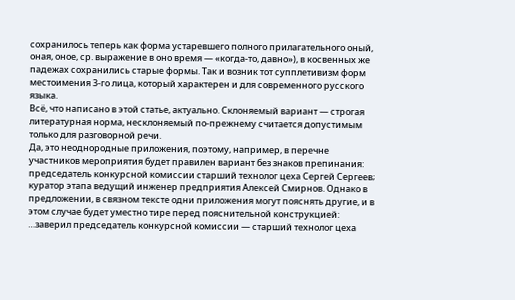сохранилось теперь как форма устаревшего полного прилагательного оный, оная, оное, ср. выражение в оно время — «когда-то, давно»), в косвенных же падежах сохранились старые формы. Так и возник тот супплетивизм форм местоимения 3-го лица, который характерен и для современного русского языка.
Всё, что написано в этой статье, актуально. Склоняемый вариант — строгая литературная норма, несклоняемый по-прежнему считается допустимым только для разговорной речи.
Да, это неоднородные приложения, поэтому, например, в перечне участников мероприятия будет правилен вариант без знаков препинания: председатель конкурсной комиссии старший технолог цеха Сергей Сергеев; куратор этапа ведущий инженер предприятия Алексей Смирнов. Однако в предложении, в связном тексте одни приложения могут пояснять другие, и в этом случае будет уместно тире перед пояснительной конструкцией: …заверил председатель конкурсной комиссии — старший технолог цеха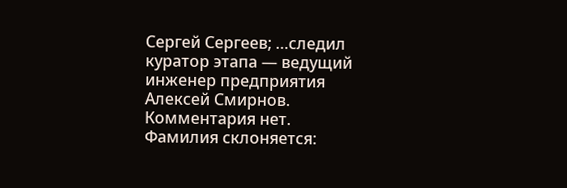Сергей Сергеев; …следил куратор этапа — ведущий инженер предприятия Алексей Смирнов.
Комментария нет.
Фамилия склоняется: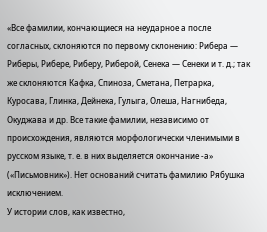«Все фамилии, кончающиеся на неударное а после согласных, склоняются по первому склонению: Рибера — Риберы, Рибере, Риберу, Риберой, Сенека — Сенеки и т. д.; так же склоняются Кафка, Спиноза, Сметана, Петрарка, Куросава, Глинка, Дейнека, Гулыга, Олеша, Нагнибеда, Окуджава и др. Все такие фамилии, независимо от происхождения, являются морфологически членимыми в русском языке, т. е. в них выделяется окончание -а» («Письмовник»). Нет оснований считать фамилию Рябушка исключением.
У истории слов, как известно,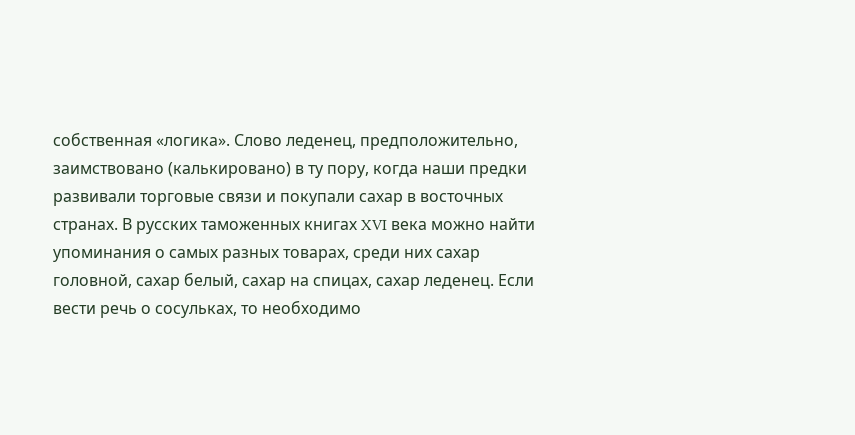собственная «логика». Слово леденец, предположительно, заимствовано (калькировано) в ту пору, когда наши предки развивали торговые связи и покупали сахар в восточных странах. В русских таможенных книгах XVI века можно найти упоминания о самых разных товарах, среди них сахар головной, сахар белый, сахар на спицах, сахар леденец. Если вести речь о сосульках, то необходимо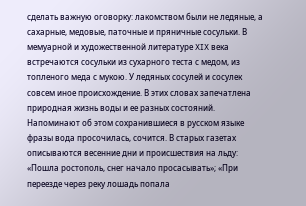сделать важную оговорку: лакомством были не ледяные, а сахарные, медовые, паточные и пряничные сосульки. В мемуарной и художественной литературе XIX века встречаются сосульки из сухарного теста с медом, из топленого меда с мукою. У ледяных сосулей и сосулек совсем иное происхождение. В этих словах запечатлена природная жизнь воды и ее разных состояний. Напоминают об этом сохранившиеся в русском языке фразы вода просочилась, сочится. В старых газетах описываются весенние дни и происшествия на льду: «Пошла ростополь, снег начало просасывать»; «При переезде через реку лошадь попала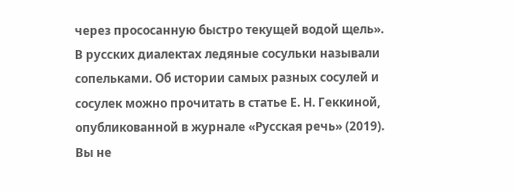через прососанную быстро текущей водой щель». В русских диалектах ледяные сосульки называли сопельками. Об истории самых разных сосулей и сосулек можно прочитать в статье Е. Н. Геккиной, опубликованной в журнале «Русская речь» (2019).
Вы не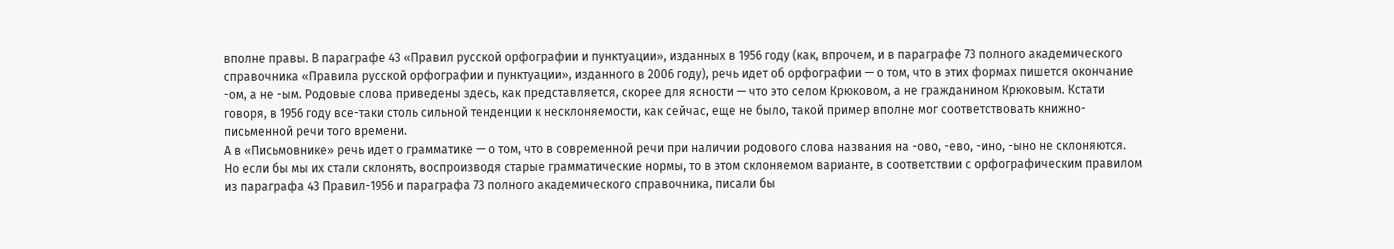вполне правы. В параграфе 43 «Правил русской орфографии и пунктуации», изданных в 1956 году (как, впрочем, и в параграфе 73 полного академического справочника «Правила русской орфографии и пунктуации», изданного в 2006 году), речь идет об орфографии — о том, что в этих формах пишется окончание -ом, а не -ым. Родовые слова приведены здесь, как представляется, скорее для ясности — что это селом Крюковом, а не гражданином Крюковым. Кстати говоря, в 1956 году все-таки столь сильной тенденции к несклоняемости, как сейчас, еще не было, такой пример вполне мог соответствовать книжно-письменной речи того времени.
А в «Письмовнике» речь идет о грамматике — о том, что в современной речи при наличии родового слова названия на -ово, -ево, -ино, -ыно не склоняются. Но если бы мы их стали склонять, воспроизводя старые грамматические нормы, то в этом склоняемом варианте, в соответствии с орфографическим правилом из параграфа 43 Правил-1956 и параграфа 73 полного академического справочника, писали бы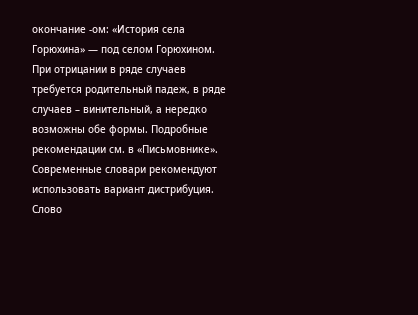окончание -ом: «История села Горюхина» — под селом Горюхином.
При отрицании в ряде случаев требуется родительный падеж, в ряде случаев – винительный, а нередко возможны обе формы. Подробные рекомендации см. в «Письмовнике».
Современные словари рекомендуют использовать вариант дистрибуция. Слово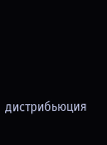дистрибьюция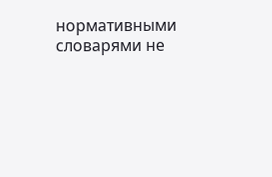нормативными словарями не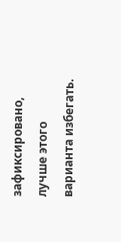зафиксировано, лучше этого варианта избегать.